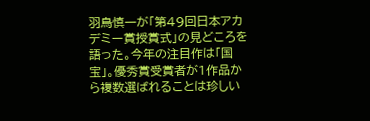羽鳥慎一が「第49回日本アカデミー賞授賞式」の見どころを語った。今年の注目作は「国宝」。優秀賞受賞者が1作品から複数選ばれることは珍しい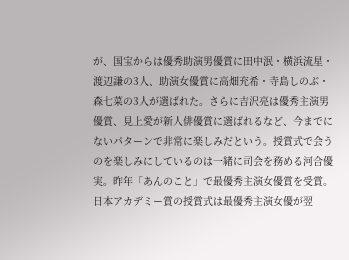が、国宝からは優秀助演男優賞に田中泯・横浜流星・渡辺謙の3人、助演女優賞に高畑充希・寺島しのぶ・森七菜の3人が選ばれた。さらに吉沢亮は優秀主演男優賞、見上愛が新人俳優賞に選ばれるなど、今までにないパターンで非常に楽しみだという。授賞式で会うのを楽しみにしているのは一緒に司会を務める河合優実。昨年「あんのこと」で最優秀主演女優賞を受賞。日本アカデミー賞の授賞式は最優秀主演女優が翌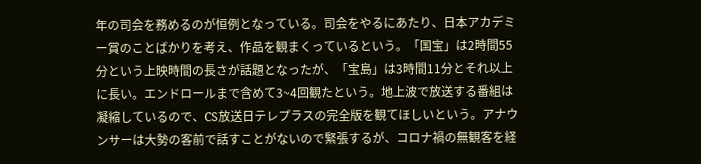年の司会を務めるのが恒例となっている。司会をやるにあたり、日本アカデミー賞のことばかりを考え、作品を観まくっているという。「国宝」は2時間55分という上映時間の長さが話題となったが、「宝島」は3時間11分とそれ以上に長い。エンドロールまで含めて3~4回観たという。地上波で放送する番組は凝縮しているので、CS放送日テレプラスの完全版を観てほしいという。アナウンサーは大勢の客前で話すことがないので緊張するが、コロナ禍の無観客を経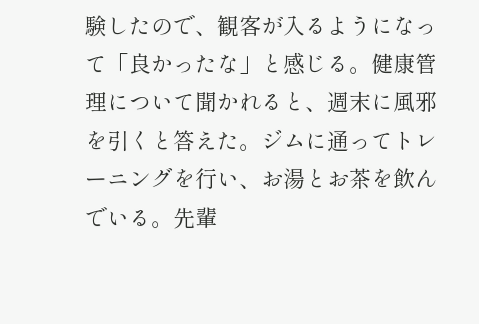験したので、観客が入るようになって「良かったな」と感じる。健康管理について聞かれると、週末に風邪を引くと答えた。ジムに通ってトレーニングを行い、お湯とお茶を飲んでいる。先輩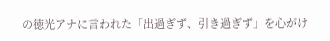の徳光アナに言われた「出過ぎず、引き過ぎず」を心がけ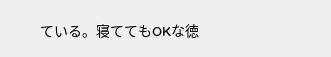ている。寝ててもOKな徳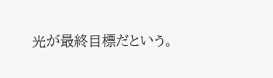光が最終目標だという。